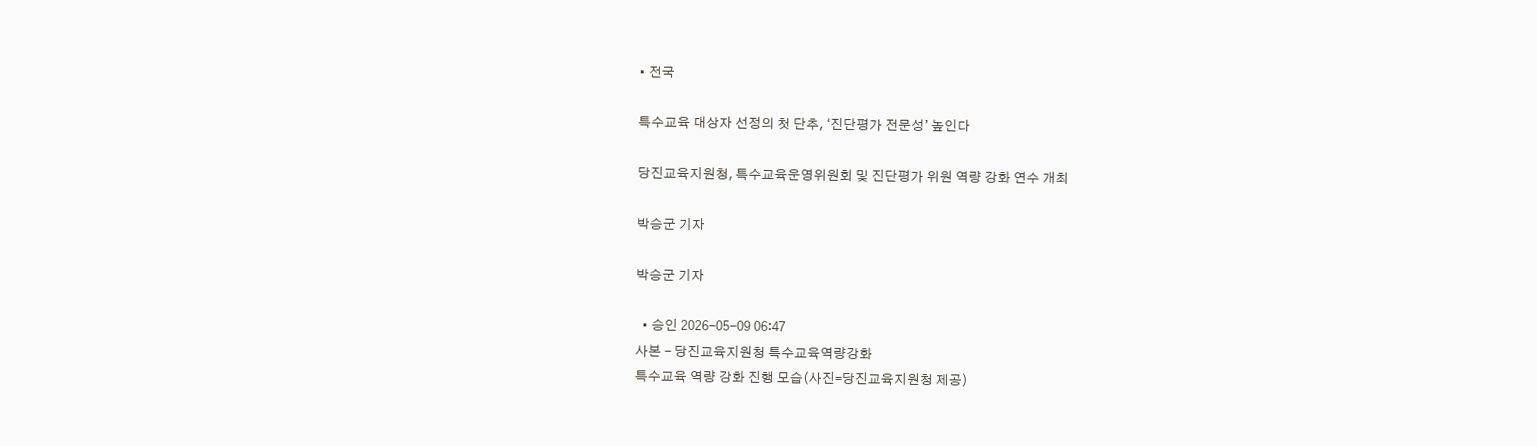• 전국

특수교육 대상자 선정의 첫 단추, ‘진단평가 전문성’ 높인다

당진교육지원청, 특수교육운영위원회 및 진단평가 위원 역량 강화 연수 개최

박승군 기자

박승군 기자

  • 승인 2026-05-09 06:47
사본 - 당진교육지원청 특수교육역량강화
특수교육 역량 강화 진행 모습(사진=당진교육지원청 제공)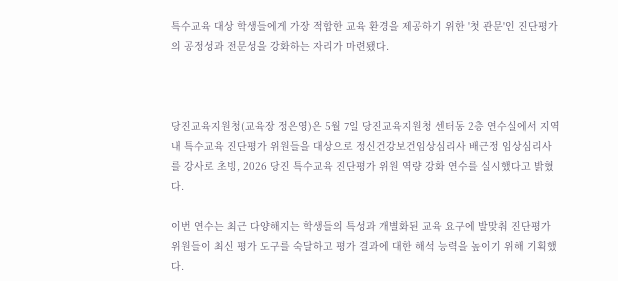특수교육 대상 학생들에게 가장 적합한 교육 환경을 제공하기 위한 '첫 관문'인 진단평가의 공정성과 전문성을 강화하는 자리가 마련됐다.



당진교육지원청(교육장 정은영)은 5월 7일 당진교육지원청 센터동 2층 연수실에서 지역 내 특수교육 진단평가 위원들을 대상으로 정신건강보건임상심리사 배근정 임상심리사를 강사로 초빙, 2026 당진 특수교육 진단평가 위원 역량 강화 연수를 실시했다고 밝혔다.

이번 연수는 최근 다양해지는 학생들의 특성과 개별화된 교육 요구에 발맞춰 진단평가 위원들이 최신 평가 도구를 숙달하고 평가 결과에 대한 해석 능력을 높이기 위해 기획했다.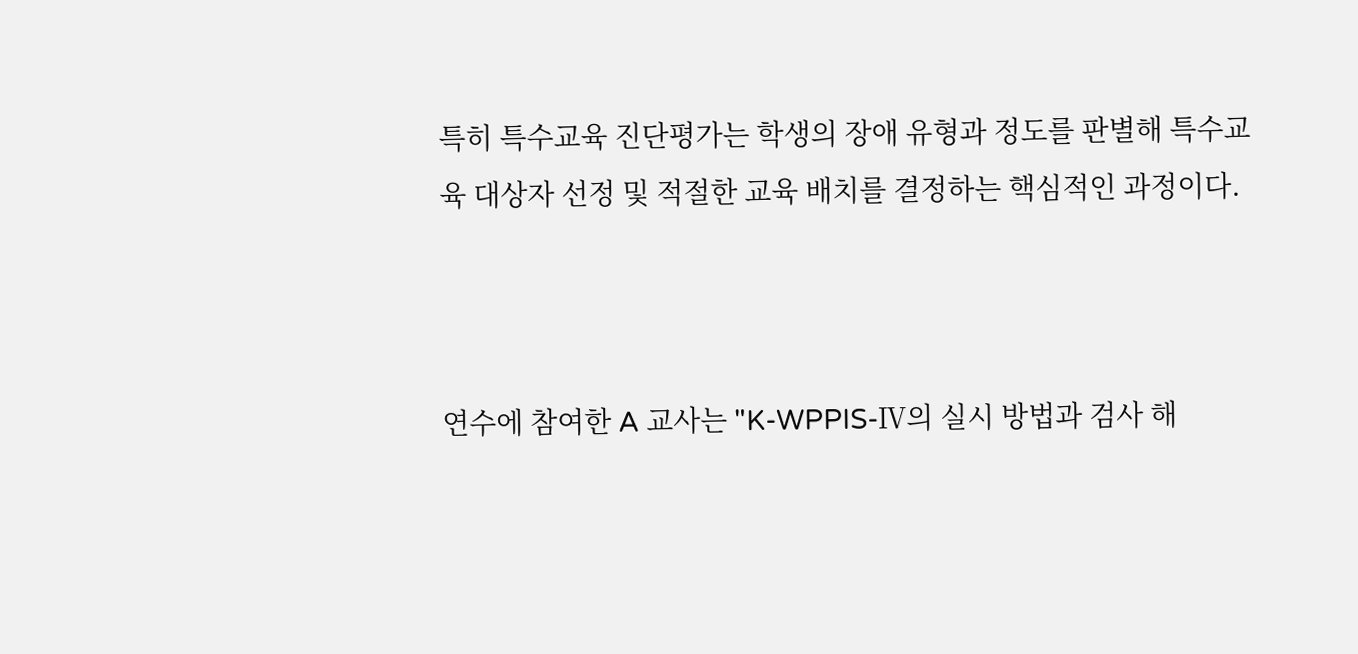특히 특수교육 진단평가는 학생의 장애 유형과 정도를 판별해 특수교육 대상자 선정 및 적절한 교육 배치를 결정하는 핵심적인 과정이다.



연수에 참여한 A 교사는 "K-WPPIS-Ⅳ의 실시 방법과 검사 해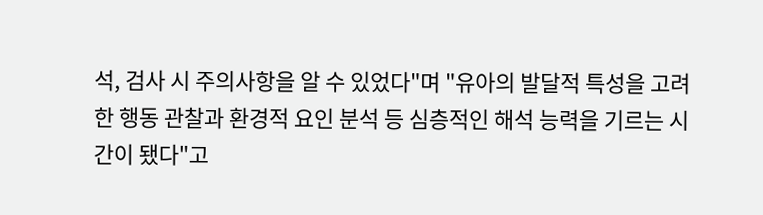석, 검사 시 주의사항을 알 수 있었다"며 "유아의 발달적 특성을 고려한 행동 관찰과 환경적 요인 분석 등 심층적인 해석 능력을 기르는 시간이 됐다"고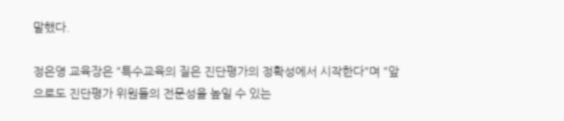말했다.

정은영 교육장은 "특수교육의 질은 진단평가의 정확성에서 시작한다"며 "앞으로도 진단평가 위원들의 전문성을 높일 수 있는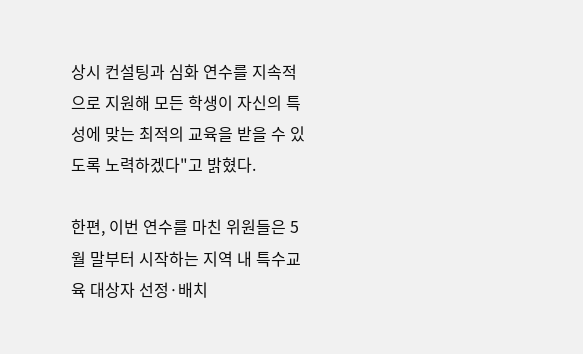상시 컨설팅과 심화 연수를 지속적으로 지원해 모든 학생이 자신의 특성에 맞는 최적의 교육을 받을 수 있도록 노력하겠다"고 밝혔다.

한편, 이번 연수를 마친 위원들은 5월 말부터 시작하는 지역 내 특수교육 대상자 선정·배치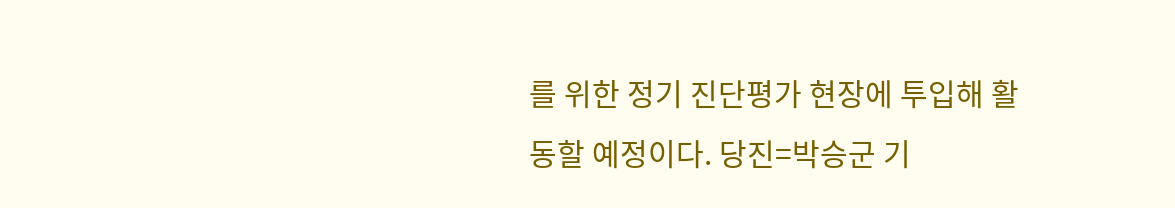를 위한 정기 진단평가 현장에 투입해 활동할 예정이다. 당진=박승군 기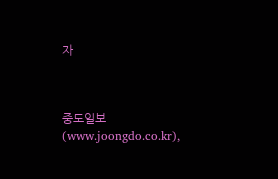자



중도일보(www.joongdo.co.kr),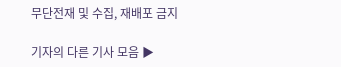무단전재 및 수집, 재배포 금지

기자의 다른 기사 모음 ▶